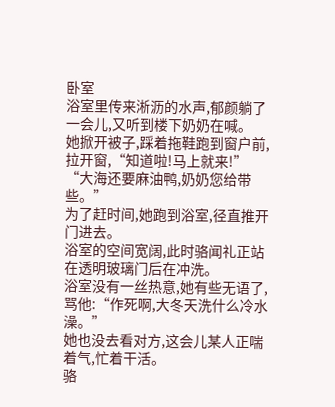卧室
浴室里传来淅沥的水声,郁颜躺了一会儿,又听到楼下奶奶在喊。
她掀开被子,踩着拖鞋跑到窗户前,拉开窗,“知道啦!马上就来!”
“大海还要麻油鸭,奶奶您给带些。”
为了赶时间,她跑到浴室,径直推开门进去。
浴室的空间宽阔,此时骆闻礼正站在透明玻璃门后在冲洗。
浴室没有一丝热意,她有些无语了,骂他:“作死啊,大冬天洗什么冷水澡。”
她也没去看对方,这会儿某人正喘着气,忙着干活。
骆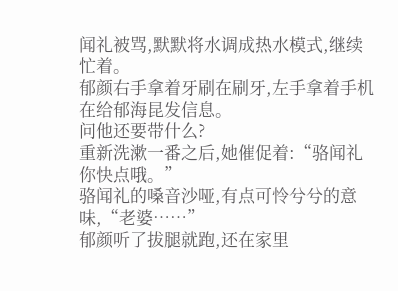闻礼被骂,默默将水调成热水模式,继续忙着。
郁颜右手拿着牙刷在刷牙,左手拿着手机在给郁海昆发信息。
问他还要带什么?
重新洗漱一番之后,她催促着:“骆闻礼你快点哦。”
骆闻礼的嗓音沙哑,有点可怜兮兮的意味,“老婆……”
郁颜听了拔腿就跑,还在家里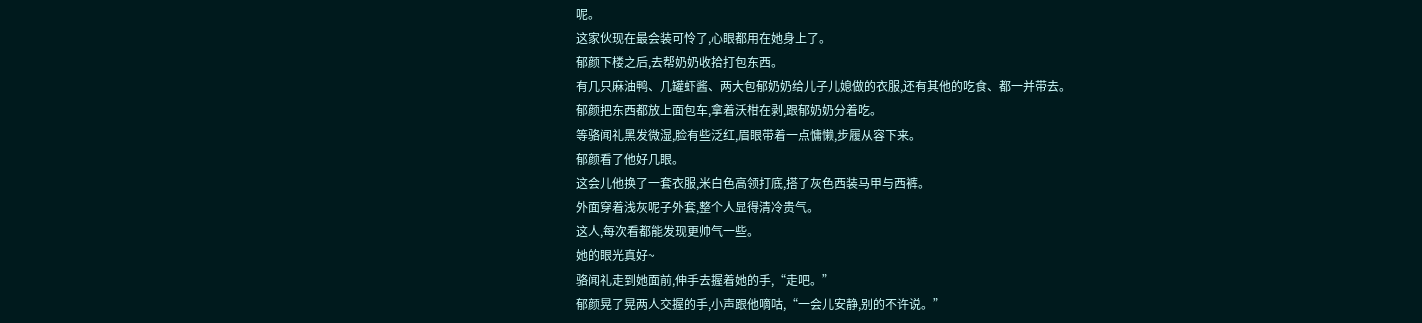呢。
这家伙现在最会装可怜了,心眼都用在她身上了。
郁颜下楼之后,去帮奶奶收拾打包东西。
有几只麻油鸭、几罐虾酱、两大包郁奶奶给儿子儿媳做的衣服,还有其他的吃食、都一并带去。
郁颜把东西都放上面包车,拿着沃柑在剥,跟郁奶奶分着吃。
等骆闻礼黑发微湿,脸有些泛红,眉眼带着一点慵懒,步履从容下来。
郁颜看了他好几眼。
这会儿他换了一套衣服,米白色高领打底,搭了灰色西装马甲与西裤。
外面穿着浅灰呢子外套,整个人显得清冷贵气。
这人,每次看都能发现更帅气一些。
她的眼光真好~
骆闻礼走到她面前,伸手去握着她的手,“走吧。”
郁颜晃了晃两人交握的手,小声跟他嘀咕,“一会儿安静,别的不许说。”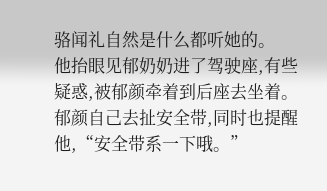骆闻礼自然是什么都听她的。
他抬眼见郁奶奶进了驾驶座,有些疑惑,被郁颜牵着到后座去坐着。
郁颜自己去扯安全带,同时也提醒他,“安全带系一下哦。”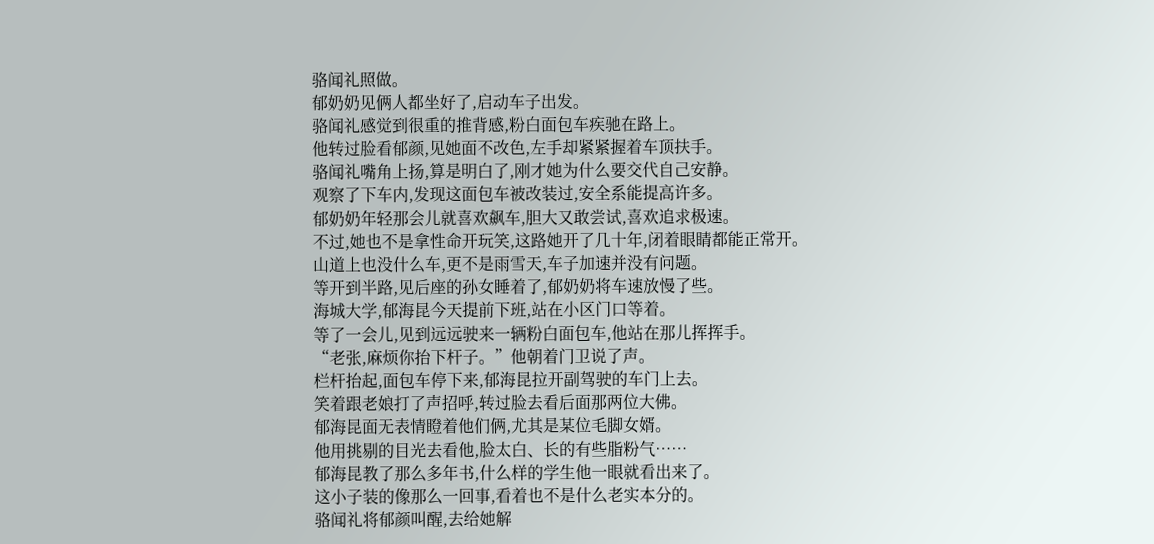骆闻礼照做。
郁奶奶见俩人都坐好了,启动车子出发。
骆闻礼感觉到很重的推背感,粉白面包车疾驰在路上。
他转过脸看郁颜,见她面不改色,左手却紧紧握着车顶扶手。
骆闻礼嘴角上扬,算是明白了,刚才她为什么要交代自己安静。
观察了下车内,发现这面包车被改装过,安全系能提高许多。
郁奶奶年轻那会儿就喜欢飙车,胆大又敢尝试,喜欢追求极速。
不过,她也不是拿性命开玩笑,这路她开了几十年,闭着眼睛都能正常开。
山道上也没什么车,更不是雨雪天,车子加速并没有问题。
等开到半路,见后座的孙女睡着了,郁奶奶将车速放慢了些。
海城大学,郁海昆今天提前下班,站在小区门口等着。
等了一会儿,见到远远驶来一辆粉白面包车,他站在那儿挥挥手。
“老张,麻烦你抬下杆子。”他朝着门卫说了声。
栏杆抬起,面包车停下来,郁海昆拉开副驾驶的车门上去。
笑着跟老娘打了声招呼,转过脸去看后面那两位大佛。
郁海昆面无表情瞪着他们俩,尤其是某位毛脚女婿。
他用挑剔的目光去看他,脸太白、长的有些脂粉气……
郁海昆教了那么多年书,什么样的学生他一眼就看出来了。
这小子装的像那么一回事,看着也不是什么老实本分的。
骆闻礼将郁颜叫醒,去给她解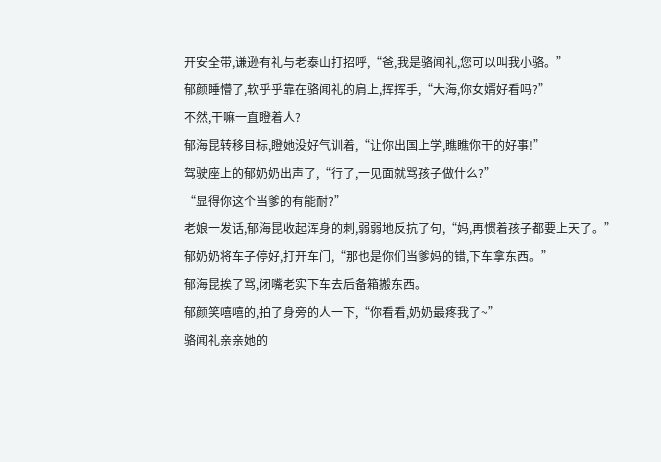开安全带,谦逊有礼与老泰山打招呼,“爸,我是骆闻礼,您可以叫我小骆。”
郁颜睡懵了,软乎乎靠在骆闻礼的肩上,挥挥手,“大海,你女婿好看吗?”
不然,干嘛一直瞪着人?
郁海昆转移目标,瞪她没好气训着,“让你出国上学,瞧瞧你干的好事!”
驾驶座上的郁奶奶出声了,“行了,一见面就骂孩子做什么?”
“显得你这个当爹的有能耐?”
老娘一发话,郁海昆收起浑身的刺,弱弱地反抗了句,“妈,再惯着孩子都要上天了。”
郁奶奶将车子停好,打开车门,“那也是你们当爹妈的错,下车拿东西。”
郁海昆挨了骂,闭嘴老实下车去后备箱搬东西。
郁颜笑嘻嘻的,拍了身旁的人一下,“你看看,奶奶最疼我了~”
骆闻礼亲亲她的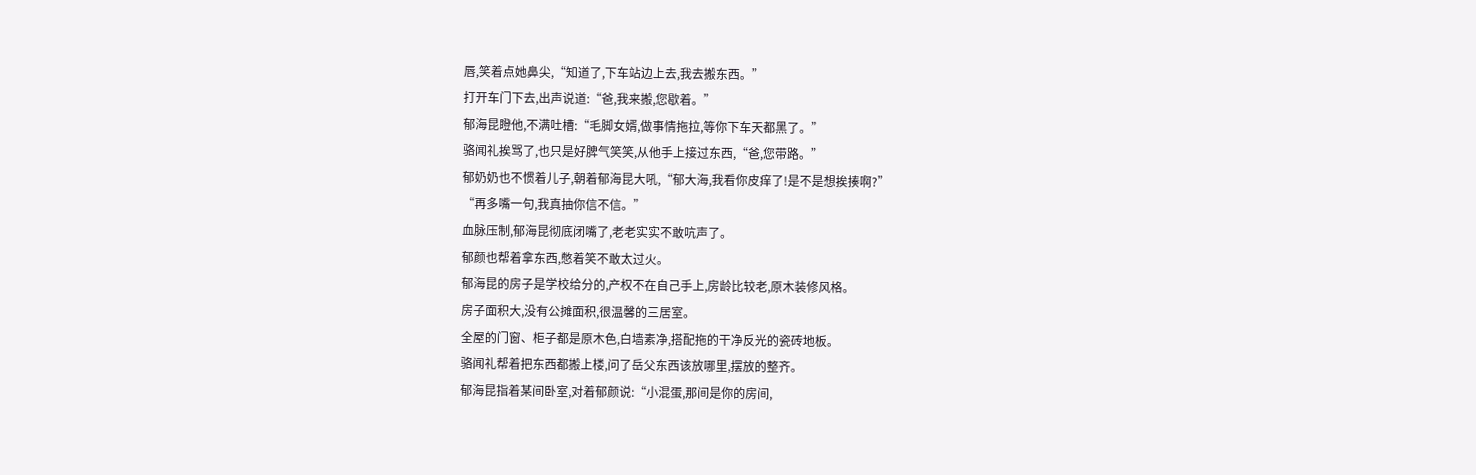唇,笑着点她鼻尖,“知道了,下车站边上去,我去搬东西。”
打开车门下去,出声说道:“爸,我来搬,您歇着。”
郁海昆瞪他,不满吐槽:“毛脚女婿,做事情拖拉,等你下车天都黑了。”
骆闻礼挨骂了,也只是好脾气笑笑,从他手上接过东西,“爸,您带路。”
郁奶奶也不惯着儿子,朝着郁海昆大吼,“郁大海,我看你皮痒了!是不是想挨揍啊?”
“再多嘴一句,我真抽你信不信。”
血脉压制,郁海昆彻底闭嘴了,老老实实不敢吭声了。
郁颜也帮着拿东西,憋着笑不敢太过火。
郁海昆的房子是学校给分的,产权不在自己手上,房龄比较老,原木装修风格。
房子面积大,没有公摊面积,很温馨的三居室。
全屋的门窗、柜子都是原木色,白墙素净,搭配拖的干净反光的瓷砖地板。
骆闻礼帮着把东西都搬上楼,问了岳父东西该放哪里,摆放的整齐。
郁海昆指着某间卧室,对着郁颜说:“小混蛋,那间是你的房间,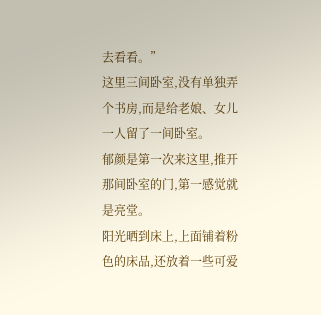去看看。”
这里三间卧室,没有单独弄个书房,而是给老娘、女儿一人留了一间卧室。
郁颜是第一次来这里,推开那间卧室的门,第一感觉就是亮堂。
阳光晒到床上,上面铺着粉色的床品,还放着一些可爱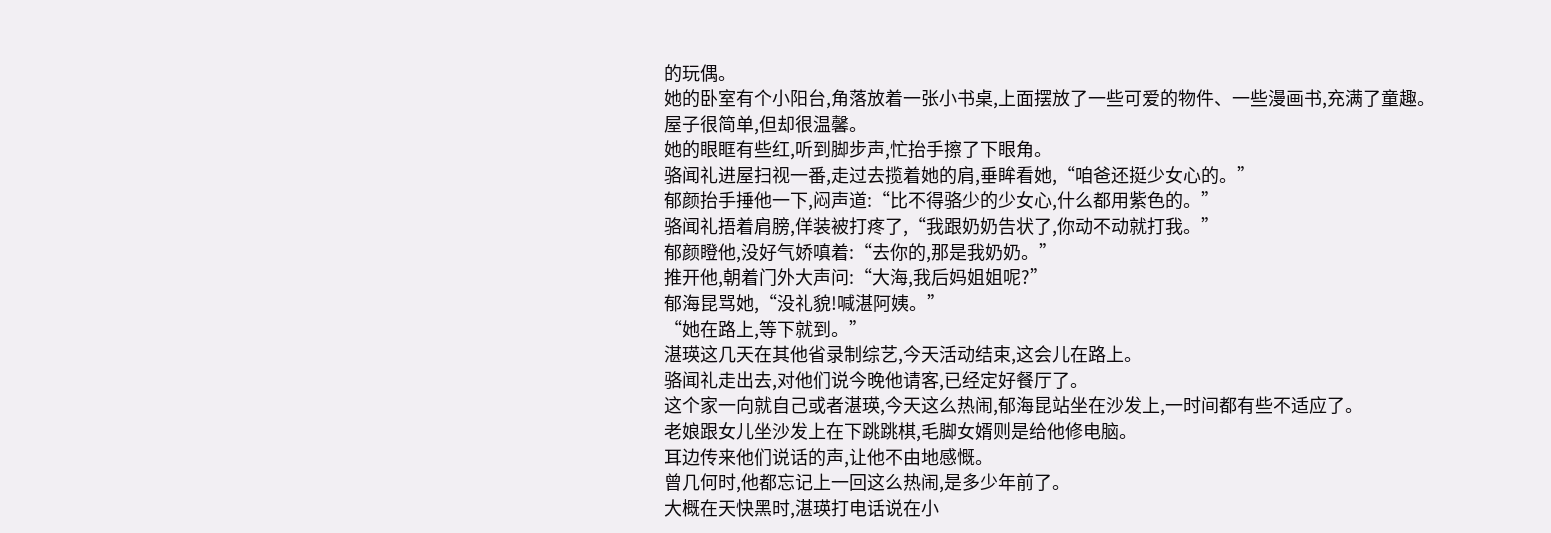的玩偶。
她的卧室有个小阳台,角落放着一张小书桌,上面摆放了一些可爱的物件、一些漫画书,充满了童趣。
屋子很简单,但却很温馨。
她的眼眶有些红,听到脚步声,忙抬手擦了下眼角。
骆闻礼进屋扫视一番,走过去揽着她的肩,垂眸看她,“咱爸还挺少女心的。”
郁颜抬手捶他一下,闷声道:“比不得骆少的少女心,什么都用紫色的。”
骆闻礼捂着肩膀,佯装被打疼了,“我跟奶奶告状了,你动不动就打我。”
郁颜瞪他,没好气娇嗔着:“去你的,那是我奶奶。”
推开他,朝着门外大声问:“大海,我后妈姐姐呢?”
郁海昆骂她,“没礼貌!喊湛阿姨。”
“她在路上,等下就到。”
湛瑛这几天在其他省录制综艺,今天活动结束,这会儿在路上。
骆闻礼走出去,对他们说今晚他请客,已经定好餐厅了。
这个家一向就自己或者湛瑛,今天这么热闹,郁海昆站坐在沙发上,一时间都有些不适应了。
老娘跟女儿坐沙发上在下跳跳棋,毛脚女婿则是给他修电脑。
耳边传来他们说话的声,让他不由地感慨。
曾几何时,他都忘记上一回这么热闹,是多少年前了。
大概在天快黑时,湛瑛打电话说在小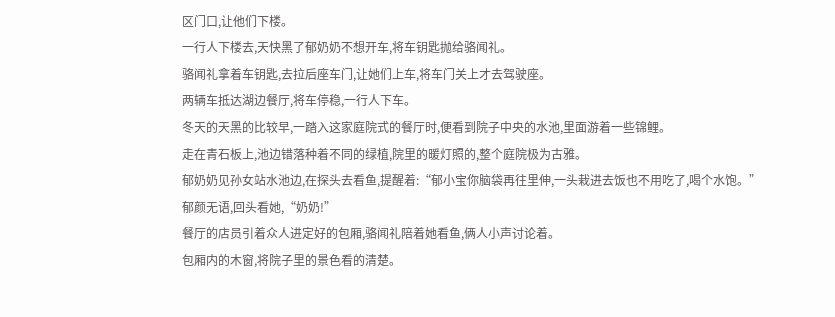区门口,让他们下楼。
一行人下楼去,天快黑了郁奶奶不想开车,将车钥匙抛给骆闻礼。
骆闻礼拿着车钥匙,去拉后座车门,让她们上车,将车门关上才去驾驶座。
两辆车抵达湖边餐厅,将车停稳,一行人下车。
冬天的天黑的比较早,一踏入这家庭院式的餐厅时,便看到院子中央的水池,里面游着一些锦鲤。
走在青石板上,池边错落种着不同的绿植,院里的暖灯照的,整个庭院极为古雅。
郁奶奶见孙女站水池边,在探头去看鱼,提醒着:“郁小宝你脑袋再往里伸,一头栽进去饭也不用吃了,喝个水饱。”
郁颜无语,回头看她,“奶奶!”
餐厅的店员引着众人进定好的包厢,骆闻礼陪着她看鱼,俩人小声讨论着。
包厢内的木窗,将院子里的景色看的清楚。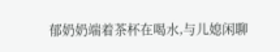郁奶奶端着茶杯在喝水,与儿媳闲聊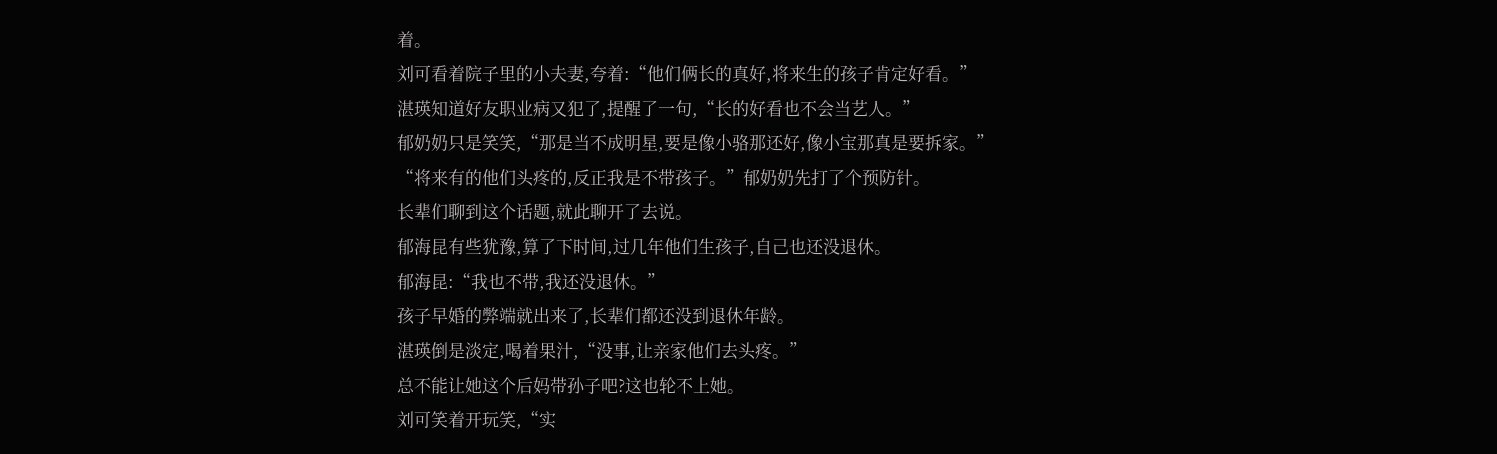着。
刘可看着院子里的小夫妻,夸着:“他们俩长的真好,将来生的孩子肯定好看。”
湛瑛知道好友职业病又犯了,提醒了一句,“长的好看也不会当艺人。”
郁奶奶只是笑笑,“那是当不成明星,要是像小骆那还好,像小宝那真是要拆家。”
“将来有的他们头疼的,反正我是不带孩子。”郁奶奶先打了个预防针。
长辈们聊到这个话题,就此聊开了去说。
郁海昆有些犹豫,算了下时间,过几年他们生孩子,自己也还没退休。
郁海昆:“我也不带,我还没退休。”
孩子早婚的弊端就出来了,长辈们都还没到退休年龄。
湛瑛倒是淡定,喝着果汁,“没事,让亲家他们去头疼。”
总不能让她这个后妈带孙子吧?这也轮不上她。
刘可笑着开玩笑,“实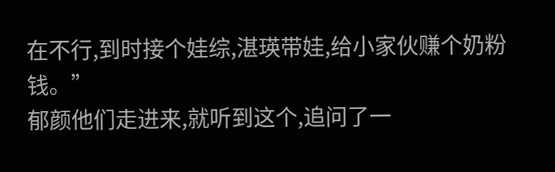在不行,到时接个娃综,湛瑛带娃,给小家伙赚个奶粉钱。”
郁颜他们走进来,就听到这个,追问了一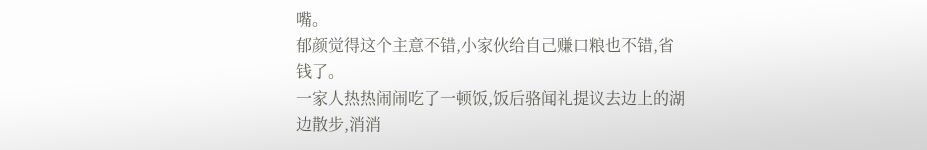嘴。
郁颜觉得这个主意不错,小家伙给自己赚口粮也不错,省钱了。
一家人热热闹闹吃了一顿饭,饭后骆闻礼提议去边上的湖边散步,消消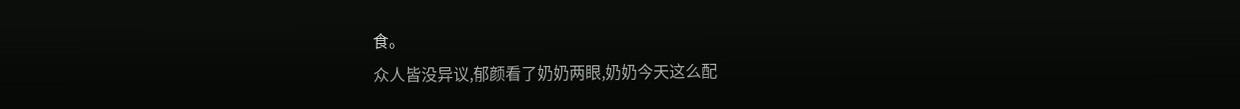食。
众人皆没异议,郁颜看了奶奶两眼,奶奶今天这么配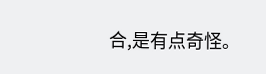合,是有点奇怪。